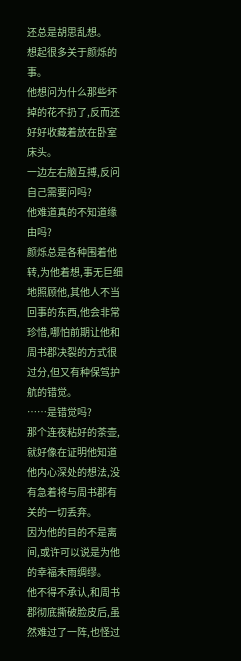还总是胡思乱想。
想起很多关于颜烁的事。
他想问为什么那些坏掉的花不扔了,反而还好好收藏着放在卧室床头。
一边左右脑互搏,反问自己需要问吗?
他难道真的不知道缘由吗?
颜烁总是各种围着他转,为他着想,事无巨细地照顾他,其他人不当回事的东西,他会非常珍惜,哪怕前期让他和周书郡决裂的方式很过分,但又有种保驾护航的错觉。
……是错觉吗?
那个连夜粘好的茶壶,就好像在证明他知道他内心深处的想法,没有急着将与周书郡有关的一切丢弃。
因为他的目的不是离间,或许可以说是为他的幸福未雨绸缪。
他不得不承认,和周书郡彻底撕破脸皮后,虽然难过了一阵,也怪过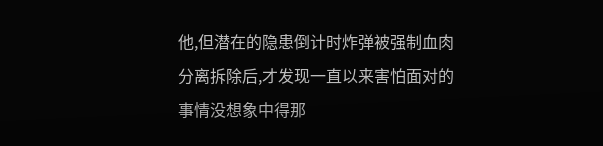他,但潜在的隐患倒计时炸弹被强制血肉分离拆除后,才发现一直以来害怕面对的事情没想象中得那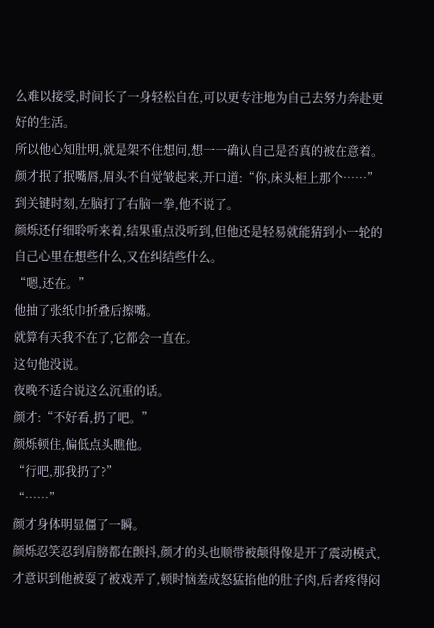么难以接受,时间长了一身轻松自在,可以更专注地为自己去努力奔赴更好的生活。
所以他心知肚明,就是架不住想问,想一一确认自己是否真的被在意着。
颜才抿了抿嘴唇,眉头不自觉皱起来,开口道:“你,床头柜上那个……”
到关键时刻,左脑打了右脑一拳,他不说了。
颜烁还仔细聆听来着,结果重点没听到,但他还是轻易就能猜到小一轮的自己心里在想些什么,又在纠结些什么。
“嗯,还在。”
他抽了张纸巾折叠后擦嘴。
就算有天我不在了,它都会一直在。
这句他没说。
夜晚不适合说这么沉重的话。
颜才:“不好看,扔了吧。”
颜烁顿住,偏低点头瞧他。
“行吧,那我扔了?”
“……”
颜才身体明显僵了一瞬。
颜烁忍笑忍到肩膀都在颤抖,颜才的头也顺带被颠得像是开了震动模式,才意识到他被耍了被戏弄了,顿时恼羞成怒猛掐他的肚子肉,后者疼得闷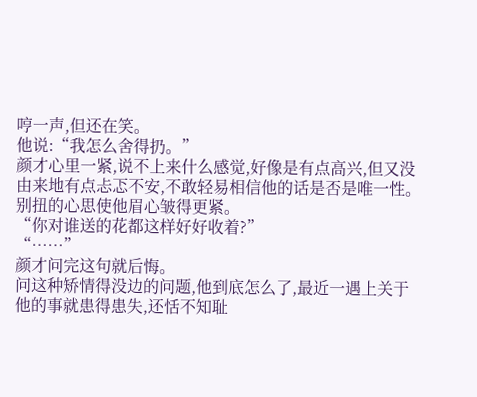哼一声,但还在笑。
他说:“我怎么舍得扔。”
颜才心里一紧,说不上来什么感觉,好像是有点高兴,但又没由来地有点忐忑不安,不敢轻易相信他的话是否是唯一性。
别扭的心思使他眉心皱得更紧。
“你对谁送的花都这样好好收着?”
“……”
颜才问完这句就后悔。
问这种矫情得没边的问题,他到底怎么了,最近一遇上关于他的事就患得患失,还恬不知耻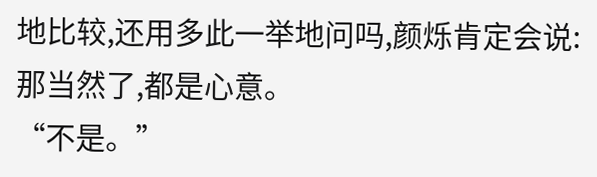地比较,还用多此一举地问吗,颜烁肯定会说:那当然了,都是心意。
“不是。”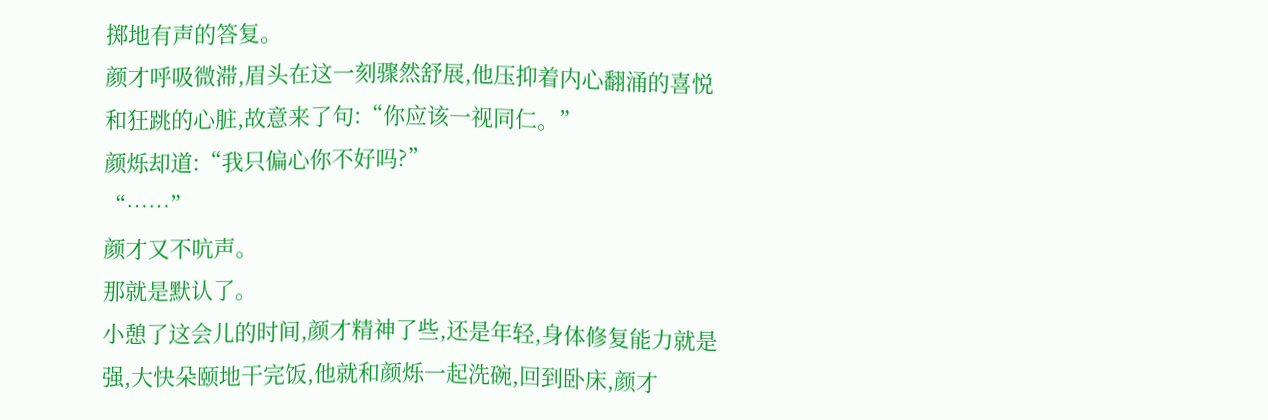掷地有声的答复。
颜才呼吸微滞,眉头在这一刻骤然舒展,他压抑着内心翻涌的喜悦和狂跳的心脏,故意来了句:“你应该一视同仁。”
颜烁却道:“我只偏心你不好吗?”
“……”
颜才又不吭声。
那就是默认了。
小憩了这会儿的时间,颜才精神了些,还是年轻,身体修复能力就是强,大快朵颐地干完饭,他就和颜烁一起洗碗,回到卧床,颜才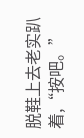脱鞋上去老实趴着,“按吧。”